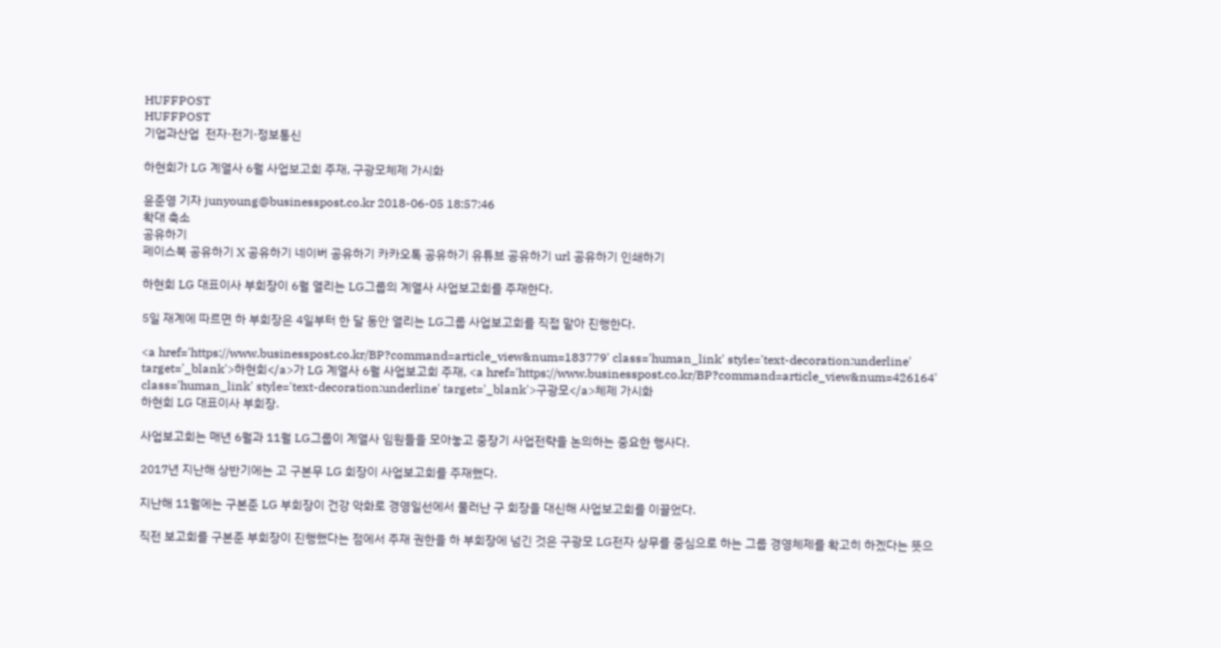HUFFPOST
HUFFPOST
기업과산업  전자·전기·정보통신

하현회가 LG 계열사 6월 사업보고회 주재, 구광모체제 가시화

윤준영 기자 junyoung@businesspost.co.kr 2018-06-05 18:57:46
확대 축소
공유하기
페이스북 공유하기 X 공유하기 네이버 공유하기 카카오톡 공유하기 유튜브 공유하기 url 공유하기 인쇄하기

하현회 LG 대표이사 부회장이 6월 열리는 LG그룹의 계열사 사업보고회를 주재한다.

5일 재계에 따르면 하 부회장은 4일부터 한 달 동안 열리는 LG그룹 사업보고회를 직접 맡아 진행한다.

<a href='https://www.businesspost.co.kr/BP?command=article_view&num=183779' class='human_link' style='text-decoration:underline' target='_blank'>하현회</a>가 LG 계열사 6월 사업보고회 주재, <a href='https://www.businesspost.co.kr/BP?command=article_view&num=426164' class='human_link' style='text-decoration:underline' target='_blank'>구광모</a>체제 가시화
하현회 LG 대표이사 부회장.

사업보고회는 매년 6월과 11월 LG그룹이 계열사 임원들을 모아놓고 중장기 사업전략을 논의하는 중요한 행사다.

2017년 지난해 상반기에는 고 구본무 LG 회장이 사업보고회를 주재했다.

지난해 11월에는 구본준 LG 부회장이 건강 악화로 경영일선에서 물러난 구 회장을 대신해 사업보고회를 이끌었다.

직전 보고회를 구본준 부회장이 진행했다는 점에서 주재 권한을 하 부회장에 넘긴 것은 구광모 LG전자 상무를 중심으로 하는 그룹 경영체제를 확고히 하겠다는 뜻으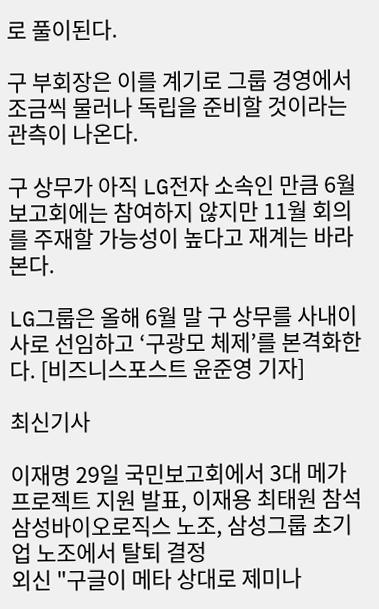로 풀이된다.

구 부회장은 이를 계기로 그룹 경영에서 조금씩 물러나 독립을 준비할 것이라는 관측이 나온다.

구 상무가 아직 LG전자 소속인 만큼 6월 보고회에는 참여하지 않지만 11월 회의를 주재할 가능성이 높다고 재계는 바라본다.

LG그룹은 올해 6월 말 구 상무를 사내이사로 선임하고 ‘구광모 체제’를 본격화한다. [비즈니스포스트 윤준영 기자]

최신기사

이재명 29일 국민보고회에서 3대 메가 프로젝트 지원 발표, 이재용 최태원 참석
삼성바이오로직스 노조, 삼성그룹 초기업 노조에서 탈퇴 결정
외신 "구글이 메타 상대로 제미나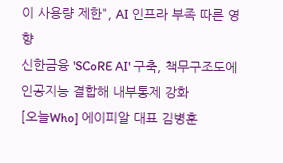이 사용량 제한", AI 인프라 부족 따른 영향
신한금융 'SCoRE AI' 구축, 책무구조도에 인공지능 결합해 내부통제 강화
[오늘Who] 에이피알 대표 김병훈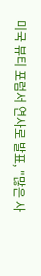미국 뷰티 포럼서 연사로 발표, "많은 사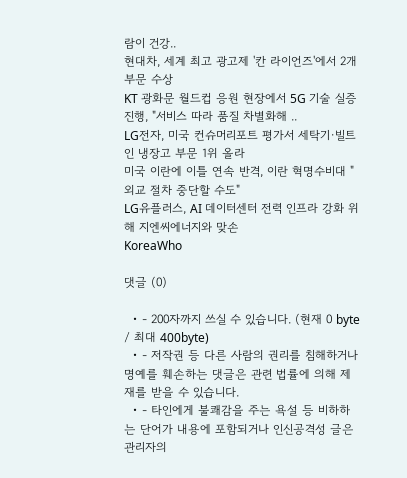람이 건강..
현대차, 세계 최고 광고제 '칸 라이언즈'에서 2개 부문 수상
KT 광화문 월드컵 응원 현장에서 5G 기술 실증 진행, "서비스 따라 품질 차별화해 ..
LG전자, 미국 컨슈머리포트 평가서 세탁기·빌트인 냉장고 부문 1위 올라
미국 이란에 이틀 연속 반격, 이란 혁명수비대 "외교 절차 중단할 수도"
LG유플러스, AI 데이터센터 전력 인프라 강화 위해 지엔씨에너지와 맞손
KoreaWho

댓글 (0)

  • - 200자까지 쓰실 수 있습니다. (현재 0 byte / 최대 400byte)
  • - 저작권 등 다른 사람의 권리를 침해하거나 명예를 훼손하는 댓글은 관련 법률에 의해 제재를 받을 수 있습니다.
  • - 타인에게 불쾌감을 주는 욕설 등 비하하는 단어가 내용에 포함되거나 인신공격성 글은 관리자의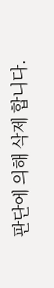판단에 의해 삭제 합니다.